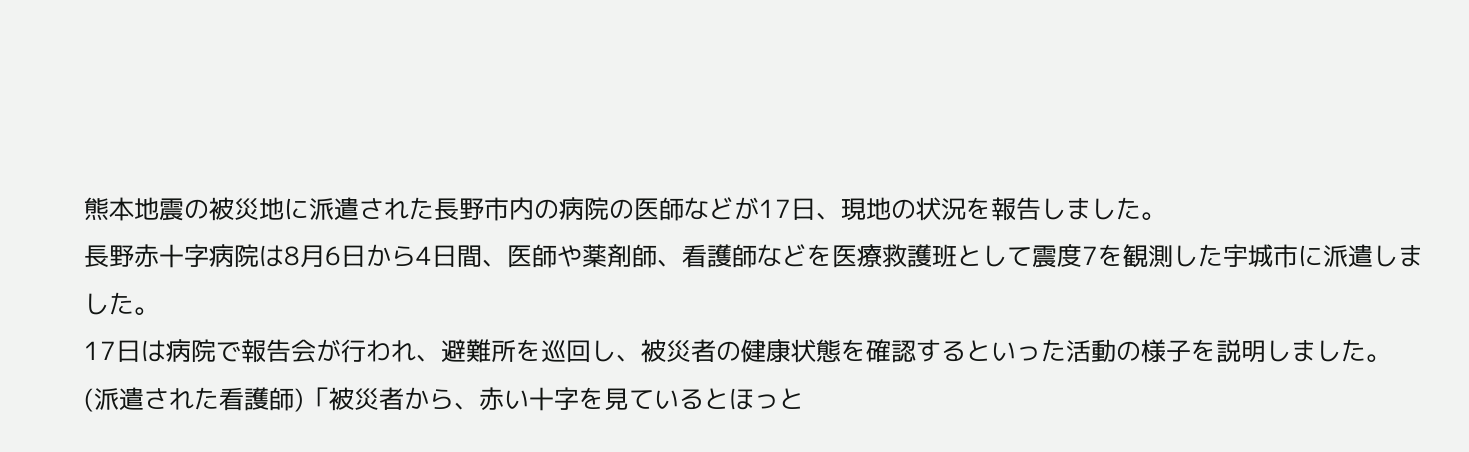熊本地震の被災地に派遣された長野市内の病院の医師などが17日、現地の状況を報告しました。
長野赤十字病院は8月6日から4日間、医師や薬剤師、看護師などを医療救護班として震度7を観測した宇城市に派遣しました。
17日は病院で報告会が行われ、避難所を巡回し、被災者の健康状態を確認するといった活動の様子を説明しました。
(派遣された看護師)「被災者から、赤い十字を見ているとほっと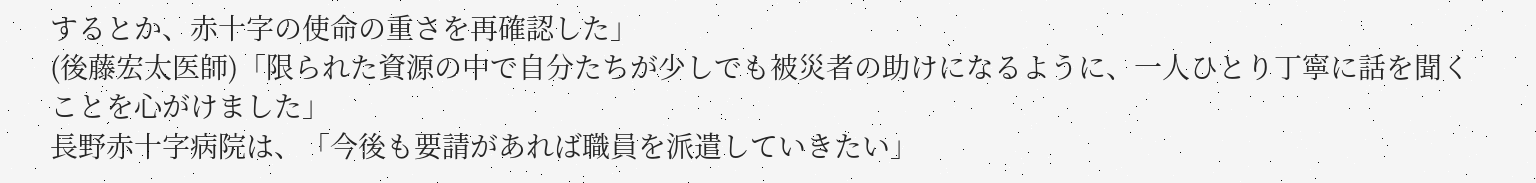するとか、赤十字の使命の重さを再確認した」
(後藤宏太医師)「限られた資源の中で自分たちが少しでも被災者の助けになるように、一人ひとり丁寧に話を聞くことを心がけました」
長野赤十字病院は、「今後も要請があれば職員を派遣していきたい」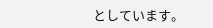としています。